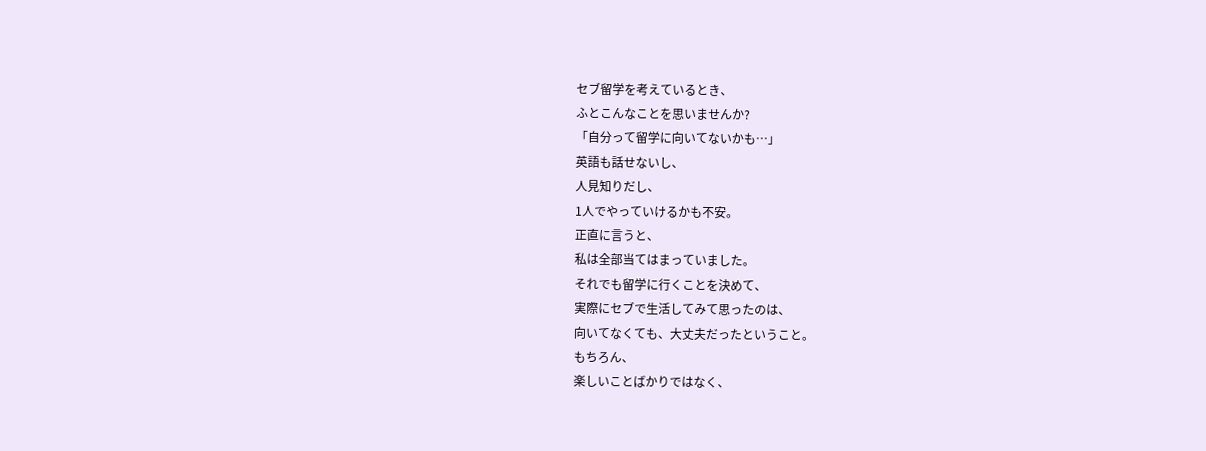セブ留学を考えているとき、
ふとこんなことを思いませんか?
「自分って留学に向いてないかも…」
英語も話せないし、
人見知りだし、
1人でやっていけるかも不安。
正直に言うと、
私は全部当てはまっていました。
それでも留学に行くことを決めて、
実際にセブで生活してみて思ったのは、
向いてなくても、大丈夫だったということ。
もちろん、
楽しいことばかりではなく、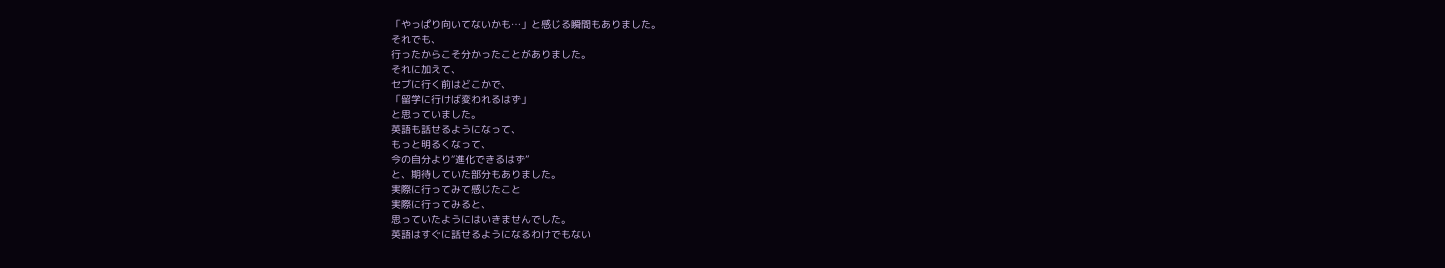「やっぱり向いてないかも…」と感じる瞬間もありました。
それでも、
行ったからこそ分かったことがありました。
それに加えて、
セブに行く前はどこかで、
「留学に行けば変われるはず」
と思っていました。
英語も話せるようになって、
もっと明るくなって、
今の自分より“進化できるはず”
と、期待していた部分もありました。
実際に行ってみて感じたこと
実際に行ってみると、
思っていたようにはいきませんでした。
英語はすぐに話せるようになるわけでもない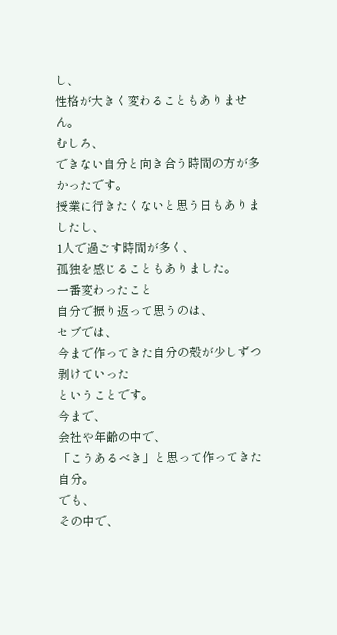し、
性格が大きく変わることもありません。
むしろ、
できない自分と向き合う時間の方が多かったです。
授業に行きたくないと思う日もありましたし、
1人で過ごす時間が多く、
孤独を感じることもありました。
一番変わったこと
自分で振り返って思うのは、
セブでは、
今まで作ってきた自分の殻が少しずつ剥けていった
ということです。
今まで、
会社や年齢の中で、
「こうあるべき」と思って作ってきた自分。
でも、
その中で、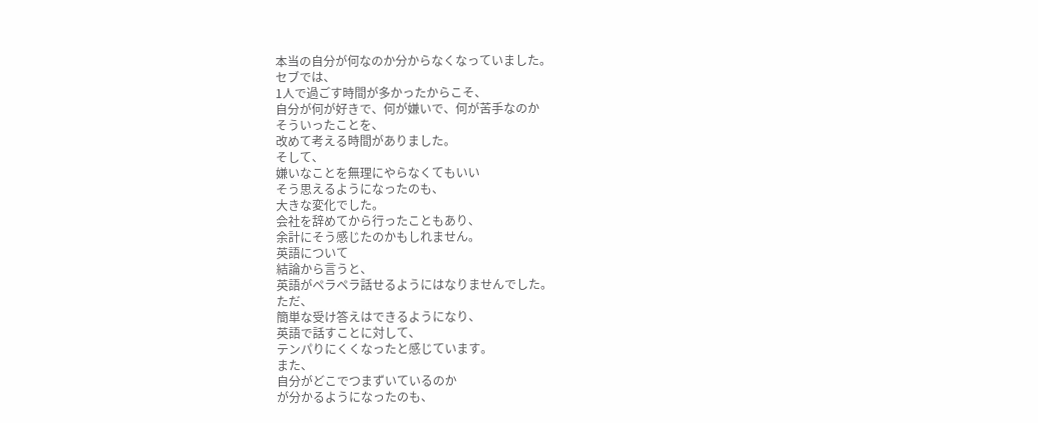本当の自分が何なのか分からなくなっていました。
セブでは、
1人で過ごす時間が多かったからこそ、
自分が何が好きで、何が嫌いで、何が苦手なのか
そういったことを、
改めて考える時間がありました。
そして、
嫌いなことを無理にやらなくてもいい
そう思えるようになったのも、
大きな変化でした。
会社を辞めてから行ったこともあり、
余計にそう感じたのかもしれません。
英語について
結論から言うと、
英語がペラペラ話せるようにはなりませんでした。
ただ、
簡単な受け答えはできるようになり、
英語で話すことに対して、
テンパりにくくなったと感じています。
また、
自分がどこでつまずいているのか
が分かるようになったのも、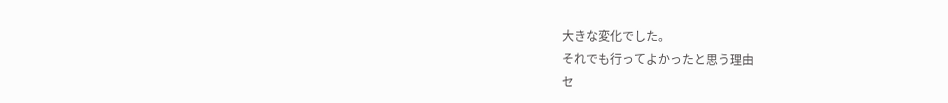大きな変化でした。
それでも行ってよかったと思う理由
セ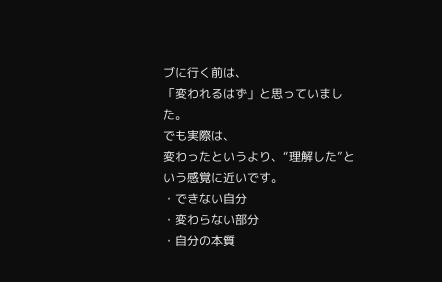ブに行く前は、
「変われるはず」と思っていました。
でも実際は、
変わったというより、“理解した”という感覚に近いです。
・できない自分
・変わらない部分
・自分の本質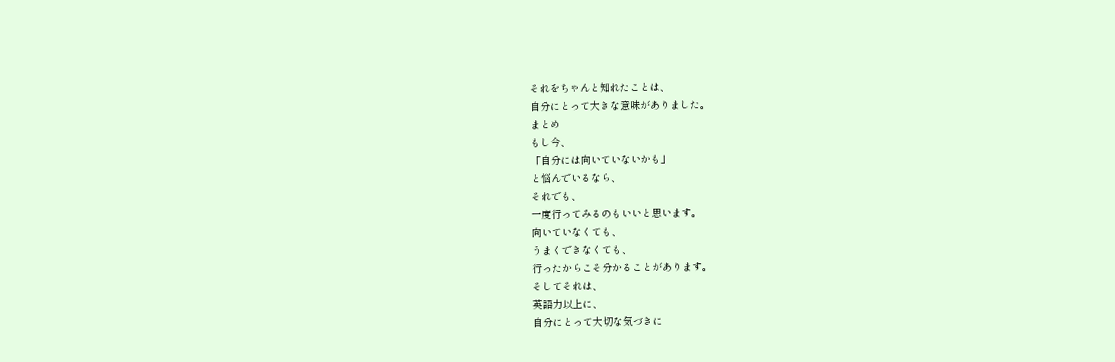それをちゃんと知れたことは、
自分にとって大きな意味がありました。
まとめ
もし今、
「自分には向いていないかも」
と悩んでいるなら、
それでも、
一度行ってみるのもいいと思います。
向いていなくても、
うまくできなくても、
行ったからこそ分かることがあります。
そしてそれは、
英語力以上に、
自分にとって大切な気づきに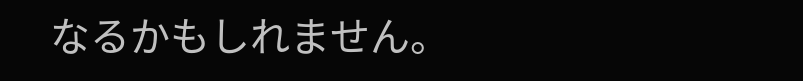なるかもしれません。